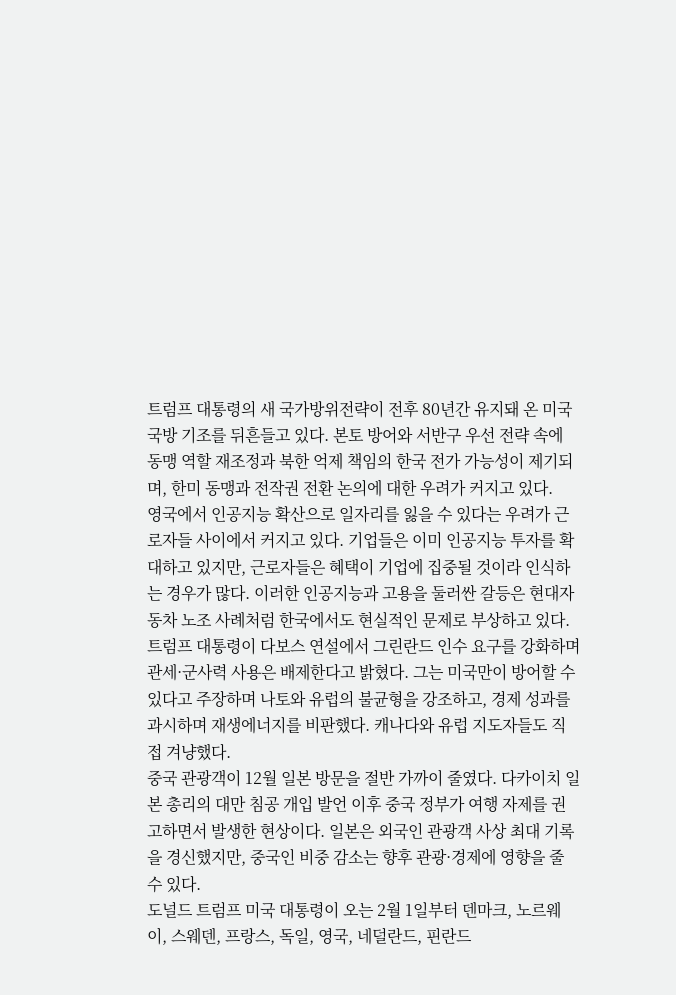트럼프 대통령의 새 국가방위전략이 전후 80년간 유지돼 온 미국 국방 기조를 뒤흔들고 있다. 본토 방어와 서반구 우선 전략 속에 동맹 역할 재조정과 북한 억제 책임의 한국 전가 가능성이 제기되며, 한미 동맹과 전작권 전환 논의에 대한 우려가 커지고 있다.
영국에서 인공지능 확산으로 일자리를 잃을 수 있다는 우려가 근로자들 사이에서 커지고 있다. 기업들은 이미 인공지능 투자를 확대하고 있지만, 근로자들은 혜택이 기업에 집중될 것이라 인식하는 경우가 많다. 이러한 인공지능과 고용을 둘러싼 갈등은 현대자동차 노조 사례처럼 한국에서도 현실적인 문제로 부상하고 있다.
트럼프 대통령이 다보스 연설에서 그린란드 인수 요구를 강화하며 관세·군사력 사용은 배제한다고 밝혔다. 그는 미국만이 방어할 수 있다고 주장하며 나토와 유럽의 불균형을 강조하고, 경제 성과를 과시하며 재생에너지를 비판했다. 캐나다와 유럽 지도자들도 직접 겨냥했다.
중국 관광객이 12월 일본 방문을 절반 가까이 줄였다. 다카이치 일본 총리의 대만 침공 개입 발언 이후 중국 정부가 여행 자제를 권고하면서 발생한 현상이다. 일본은 외국인 관광객 사상 최대 기록을 경신했지만, 중국인 비중 감소는 향후 관광·경제에 영향을 줄 수 있다.
도널드 트럼프 미국 대통령이 오는 2월 1일부터 덴마크, 노르웨이, 스웨덴, 프랑스, 독일, 영국, 네덜란드, 핀란드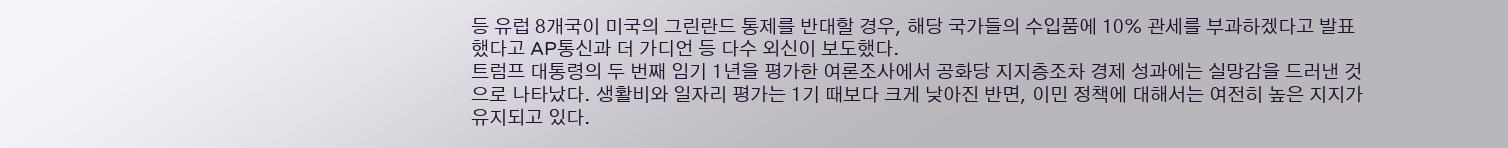등 유럽 8개국이 미국의 그린란드 통제를 반대할 경우, 해당 국가들의 수입품에 10% 관세를 부과하겠다고 발표했다고 AP통신과 더 가디언 등 다수 외신이 보도했다.
트럼프 대통령의 두 번째 임기 1년을 평가한 여론조사에서 공화당 지지층조차 경제 성과에는 실망감을 드러낸 것으로 나타났다. 생활비와 일자리 평가는 1기 때보다 크게 낮아진 반면, 이민 정책에 대해서는 여전히 높은 지지가 유지되고 있다.